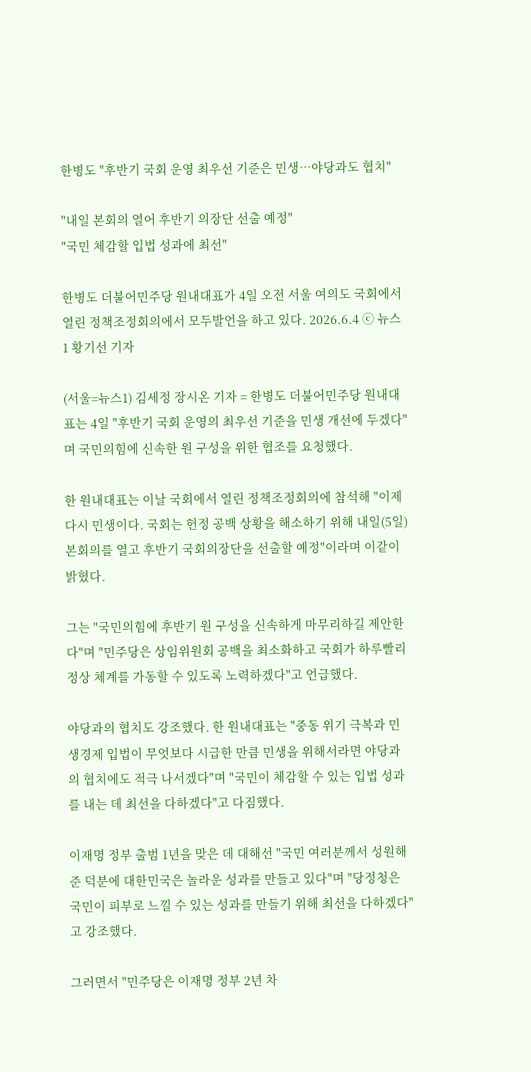한병도 "후반기 국회 운영 최우선 기준은 민생…야당과도 협치"

"내일 본회의 열어 후반기 의장단 선출 예정"
"국민 체감할 입법 성과에 최선"

한병도 더불어민주당 원내대표가 4일 오전 서울 여의도 국회에서 열린 정책조정회의에서 모두발언을 하고 있다. 2026.6.4 ⓒ 뉴스1 황기선 기자

(서울=뉴스1) 김세정 장시온 기자 = 한병도 더불어민주당 원내대표는 4일 "후반기 국회 운영의 최우선 기준을 민생 개선에 두겠다"며 국민의힘에 신속한 원 구성을 위한 협조를 요청했다.

한 원내대표는 이날 국회에서 열린 정책조정회의에 참석해 "이제 다시 민생이다. 국회는 헌정 공백 상황을 해소하기 위해 내일(5일) 본회의를 열고 후반기 국회의장단을 선출할 예정"이라며 이같이 밝혔다.

그는 "국민의힘에 후반기 원 구성을 신속하게 마무리하길 제안한다"며 "민주당은 상임위원회 공백을 최소화하고 국회가 하루빨리 정상 체계를 가동할 수 있도록 노력하겠다"고 언급했다.

야당과의 협치도 강조했다. 한 원내대표는 "중동 위기 극복과 민생경제 입법이 무엇보다 시급한 만큼 민생을 위해서라면 야당과의 협치에도 적극 나서겠다"며 "국민이 체감할 수 있는 입법 성과를 내는 데 최선을 다하겠다"고 다짐했다.

이재명 정부 출범 1년을 맞은 데 대해선 "국민 여러분께서 성원해 준 덕분에 대한민국은 놀라운 성과를 만들고 있다"며 "당정청은 국민이 피부로 느낄 수 있는 성과를 만들기 위해 최선을 다하겠다"고 강조했다.

그러면서 "민주당은 이재명 정부 2년 차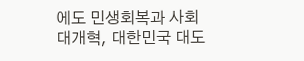에도 민생회복과 사회대개혁, 대한민국 대도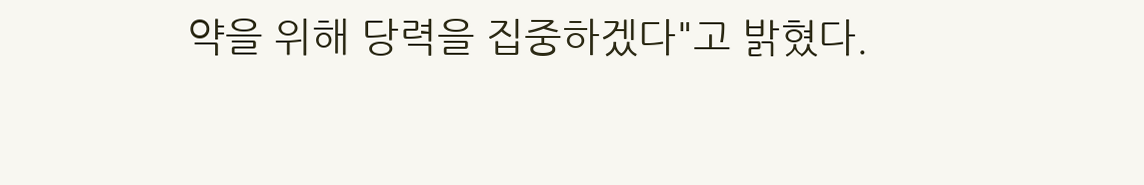약을 위해 당력을 집중하겠다"고 밝혔다.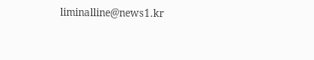liminalline@news1.kr